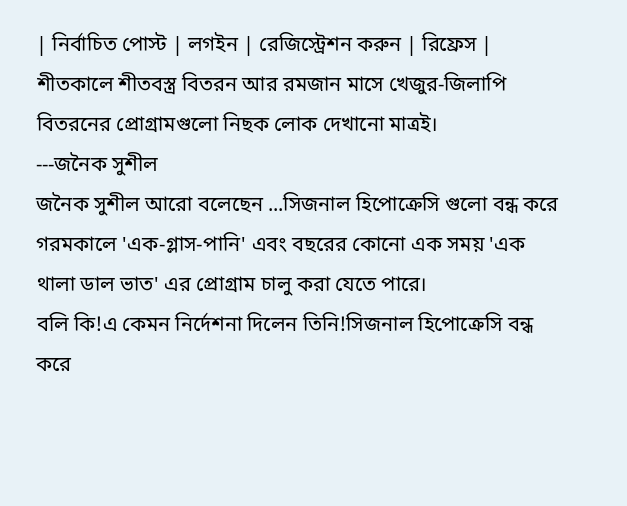| নির্বাচিত পোস্ট | লগইন | রেজিস্ট্রেশন করুন | রিফ্রেস |
শীতকালে শীতবস্ত্র বিতরন আর রমজান মাসে খেজুর-জিলাপি বিতরনের প্রোগ্রামগুলো নিছক লোক দেখানো মাত্রই।
---জনৈক সুশীল
জনৈক সুশীল আরো বলেছেন ...সিজনাল হিপোক্রেসি গুলো বন্ধ করে গরমকালে 'এক-গ্লাস-পানি' এবং বছরের কোনো এক সময় 'এক থালা ডাল ভাত' এর প্রোগ্রাম চালু করা যেতে পারে।
বলি কি!এ কেমন নির্দেশনা দিলেন তিনি!সিজনাল হিপোক্রেসি বন্ধ করে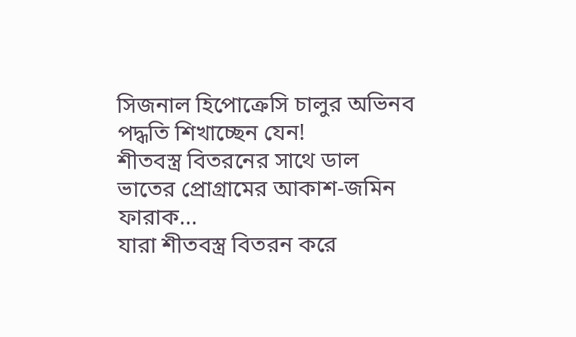সিজনাল হিপোক্রেসি চালুর অভিনব পদ্ধতি শিখাচ্ছেন যেন!
শীতবস্ত্র বিতরনের সাথে ডাল ভাতের প্রোগ্রামের আকাশ-জমিন ফারাক...
যারা শীতবস্ত্র বিতরন করে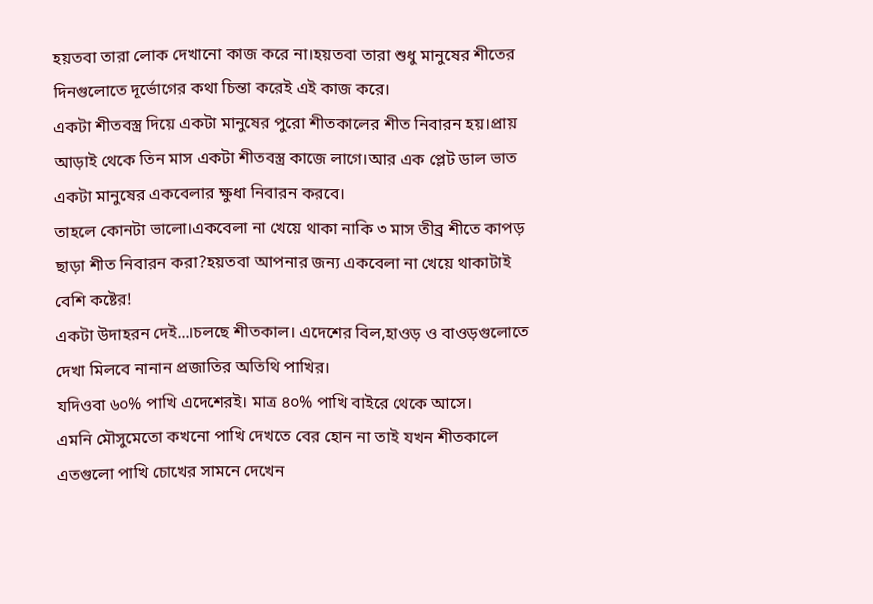হয়তবা তারা লোক দেখানো কাজ করে না।হয়তবা তারা শুধু মানুষের শীতের দিনগুলোতে দূর্ভোগের কথা চিন্তা করেই এই কাজ করে।
একটা শীতবস্ত্র দিয়ে একটা মানুষের পুরো শীতকালের শীত নিবারন হয়।প্রায় আড়াই থেকে তিন মাস একটা শীতবস্ত্র কাজে লাগে।আর এক প্লেট ডাল ভাত একটা মানুষের একবেলার ক্ষুধা নিবারন করবে।
তাহলে কোনটা ভালো।একবেলা না খেয়ে থাকা নাকি ৩ মাস তীব্র শীতে কাপড় ছাড়া শীত নিবারন করা?হয়তবা আপনার জন্য একবেলা না খেয়ে থাকাটাই বেশি কষ্টের!
একটা উদাহরন দেই...।চলছে শীতকাল। এদেশের বিল,হাওড় ও বাওড়গুলোতে দেখা মিলবে নানান প্রজাতির অতিথি পাখির।
যদিওবা ৬০% পাখি এদেশেরই। মাত্র ৪০% পাখি বাইরে থেকে আসে।
এমনি মৌসুমেতো কখনো পাখি দেখতে বের হোন না তাই যখন শীতকালে এতগুলো পাখি চোখের সামনে দেখেন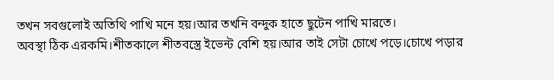তখন সবগুলোই অতিথি পাখি মনে হয়।আর তখনি বন্দুক হাতে ছুটেন পাখি মারতে।
অবস্থা ঠিক এরকমি।শীতকালে শীতবস্ত্রে ইভেন্ট বেশি হয়।আর তাই সেটা চোখে পড়ে।চোখে পড়ার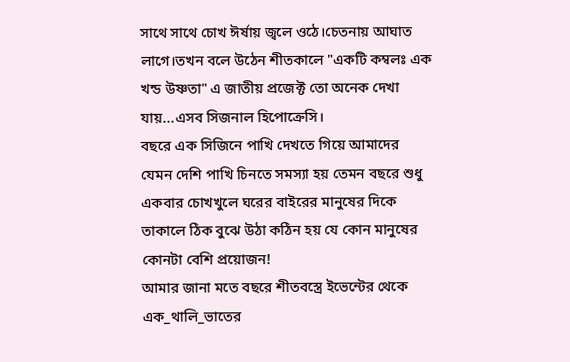সাথে সাথে চোখ ঈর্ষায় জ্বলে ওঠে।চেতনায় আঘাত লাগে।তখন বলে উঠেন শীতকালে "একটি কম্বলঃ এক খন্ড উষ্ণতা" এ জাতীয় প্রজেক্ট তো অনেক দেখা যায়...এসব সিজনাল হিপোক্রেসি।
বছরে এক সিজিনে পাখি দেখতে গিয়ে আমাদের যেমন দেশি পাখি চিনতে সমস্যা হয় তেমন বছরে শুধু একবার চোখখুলে ঘরের বাইরের মানুষের দিকে তাকালে ঠিক বুঝে উঠা কঠিন হয় যে কোন মানুষের কোনটা বেশি প্রয়োজন!
আমার জানা মতে বছরে শীতবস্ত্রে ইভেন্টের থেকে এক_থালি_ভাতের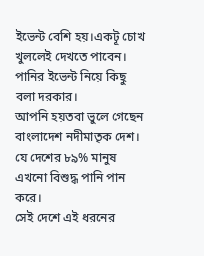ইভেন্ট বেশি হয়।একটূ চোখ খুললেই দেখতে পাবেন।
পানির ইভেন্ট নিয়ে কিছু বলা দরকার।
আপনি হয়তবা ভুলে গেছেন বাংলাদেশ নদীমাতৃক দেশ।
যে দেশের ৮৯% মানুষ এখনো বিশুদ্ধ পানি পান করে।
সেই দেশে এই ধরনের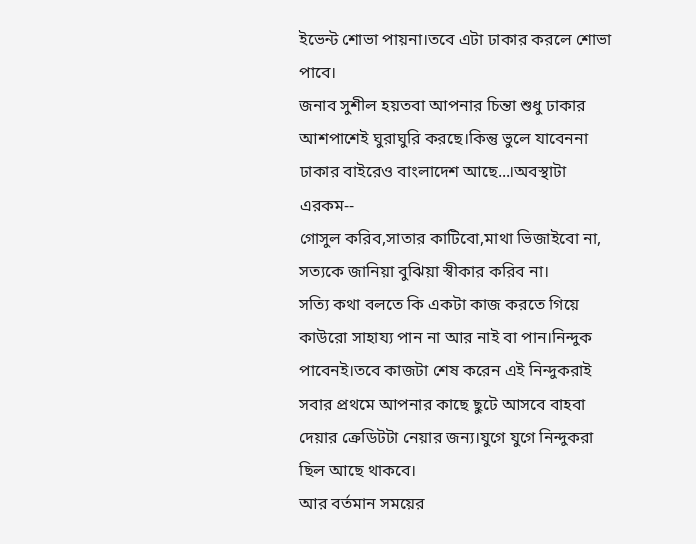ইভেন্ট শোভা পায়না।তবে এটা ঢাকার করলে শোভা পাবে।
জনাব সুশীল হয়তবা আপনার চিন্তা শুধু ঢাকার আশপাশেই ঘুরাঘুরি করছে।কিন্তু ভুলে যাবেননা ঢাকার বাইরেও বাংলাদেশ আছে...।অবস্থাটা এরকম--
গোসুল করিব,সাতার কাটিবো,মাথা ভিজাইবো না,
সত্যকে জানিয়া বুঝিয়া স্বীকার করিব না।
সত্যি কথা বলতে কি একটা কাজ করতে গিয়ে কাউরো সাহায্য পান না আর নাই বা পান।নিন্দুক পাবেনই।তবে কাজটা শেষ করেন এই নিন্দুকরাই সবার প্রথমে আপনার কাছে ছুটে আসবে বাহবা দেয়ার ক্রেডিটটা নেয়ার জন্য।যুগে যুগে নিন্দুকরা ছিল আছে থাকবে।
আর বর্তমান সময়ের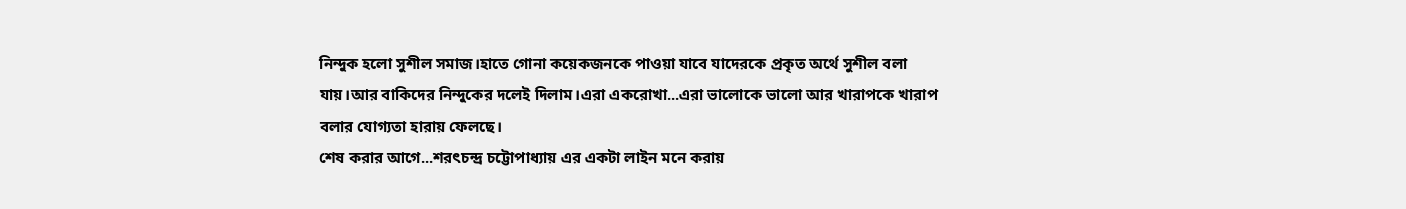নিন্দুক হলো সুশীল সমাজ।হাতে গোনা কয়েকজনকে পাওয়া যাবে যাদেরকে প্রকৃত অর্থে সুশীল বলা যায়।আর বাকিদের নিন্দুকের দলেই দিলাম।এরা একরোখা...এরা ভালোকে ভালো আর খারাপকে খারাপ বলার যোগ্যতা হারায় ফেলছে।
শেষ করার আগে...শরৎচন্দ্র চট্টোপাধ্যায় এর একটা লাইন মনে করায়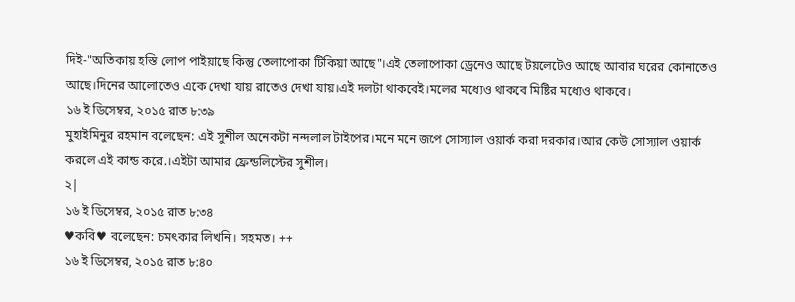দিই-"অতিকায় হস্তি লোপ পাইয়াছে কিন্তু তেলাপোকা টিকিয়া আছে"।এই তেলাপোকা ড্রেনেও আছে টয়লেটেও আছে আবার ঘরের কোনাতেও আছে।দিনের আলোতেও একে দেখা যায় রাতেও দেখা যায়।এই দলটা থাকবেই।মলের মধ্যেও থাকবে মিষ্টির মধ্যেও থাকবে।
১৬ ই ডিসেম্বর, ২০১৫ রাত ৮:৩৯
মুহাইমিনুর রহমান বলেছেন: এই সুশীল অনেকটা নন্দলাল টাইপের।মনে মনে জপে সোস্যাল ওয়ার্ক করা দরকার।আর কেউ সোস্যাল ওয়ার্ক করলে এই কান্ড করে.।এইটা আমার ফ্রেন্ডলিস্টের সুশীল।
২|
১৬ ই ডিসেম্বর, ২০১৫ রাত ৮:৩৪
♥কবি♥ বলেছেন: চমৎকার লিখনি। সহমত। ++
১৬ ই ডিসেম্বর, ২০১৫ রাত ৮:৪০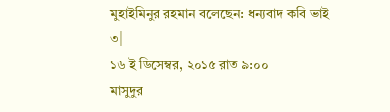মুহাইমিনুর রহমান বলেছেন: ধন্যবাদ কবি ভাই
৩|
১৬ ই ডিসেম্বর, ২০১৫ রাত ৯:০০
মাসুদুর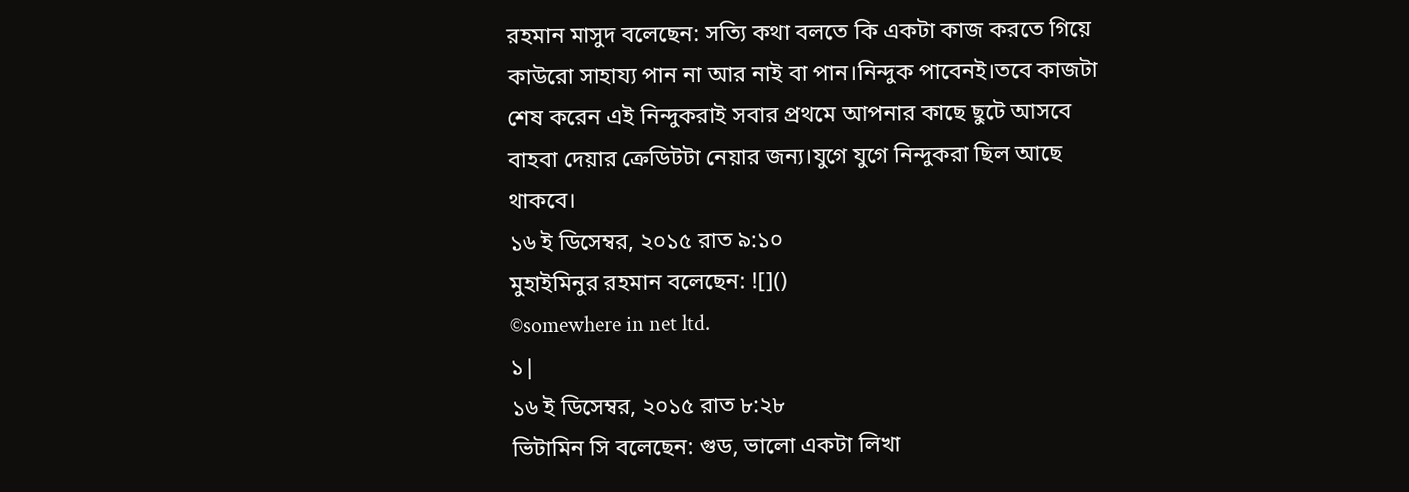রহমান মাসুদ বলেছেন: সত্যি কথা বলতে কি একটা কাজ করতে গিয়ে কাউরো সাহায্য পান না আর নাই বা পান।নিন্দুক পাবেনই।তবে কাজটা শেষ করেন এই নিন্দুকরাই সবার প্রথমে আপনার কাছে ছুটে আসবে বাহবা দেয়ার ক্রেডিটটা নেয়ার জন্য।যুগে যুগে নিন্দুকরা ছিল আছে থাকবে।
১৬ ই ডিসেম্বর, ২০১৫ রাত ৯:১০
মুহাইমিনুর রহমান বলেছেন: ![]()
©somewhere in net ltd.
১|
১৬ ই ডিসেম্বর, ২০১৫ রাত ৮:২৮
ভিটামিন সি বলেছেন: গুড, ভালো একটা লিখা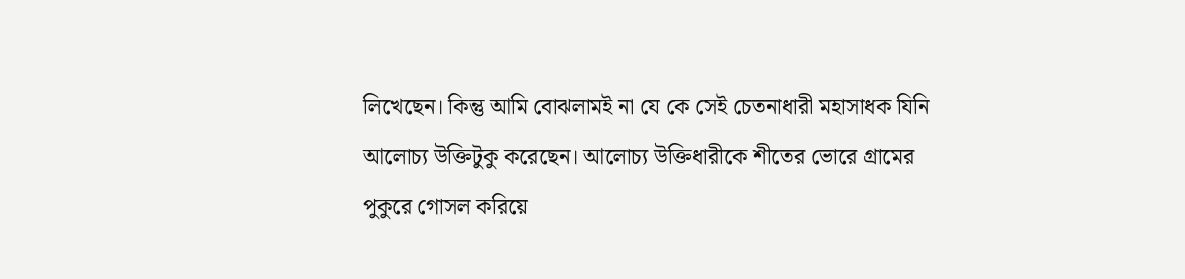লিখেছেন। কিন্তু আমি বোঝলামই না যে কে সেই চেতনাধারী মহাসাধক যিনি আলোচ্য উক্তিটুকু করেছেন। আলোচ্য উক্তিধারীকে শীতের ভোরে গ্রামের পুকুরে গোসল করিয়ে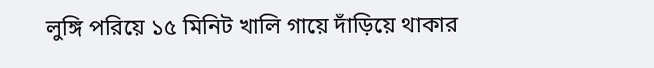লুঙ্গি পরিয়ে ১৫ মিনিট খালি গায়ে দাঁড়িয়ে থাকার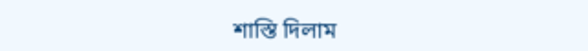শাস্তি দিলাম